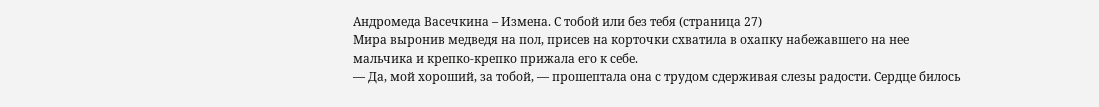Андромеда Васечкина – Измена. С тобой или без тебя (страница 27)
Мира выронив медведя на пол, присев на корточки схватила в охапку набежавшего на нее мальчика и крепко-крепко прижала его к себе.
— Да, мой хороший, за тобой, — прошептала она с трудом сдерживая слезы радости. Сердце билось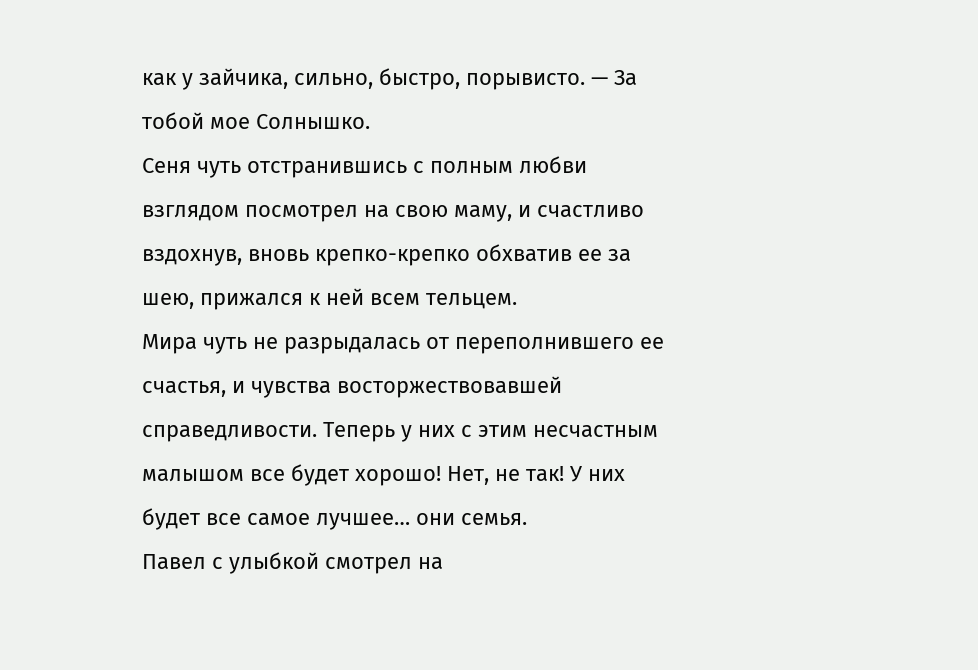как у зайчика, сильно, быстро, порывисто. — За тобой мое Солнышко.
Сеня чуть отстранившись с полным любви взглядом посмотрел на свою маму, и счастливо вздохнув, вновь крепко-крепко обхватив ее за шею, прижался к ней всем тельцем.
Мира чуть не разрыдалась от переполнившего ее счастья, и чувства восторжествовавшей справедливости. Теперь у них с этим несчастным малышом все будет хорошо! Нет, не так! У них будет все самое лучшее… они семья.
Павел с улыбкой смотрел на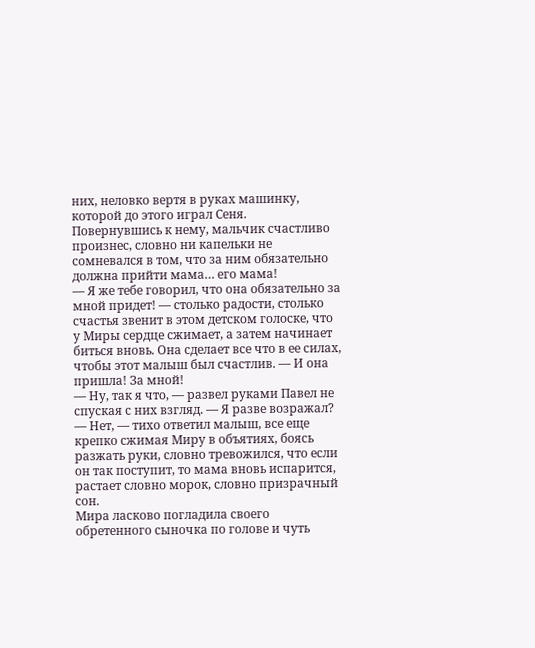них, неловко вертя в руках машинку, которой до этого играл Сеня.
Повернувшись к нему, мальчик счастливо произнес, словно ни капельки не сомневался в том, что за ним обязательно должна прийти мама… его мама!
— Я же тебе говорил, что она обязательно за мной придет! — столько радости, столько счастья звенит в этом детском голоске, что у Миры сердце сжимает, а затем начинает биться вновь. Она сделает все что в ее силах, чтобы этот малыш был счастлив. — И она пришла! За мной!
— Ну, так я что, — развел руками Павел не спуская с них взгляд. — Я разве возражал?
— Нет, — тихо ответил малыш, все еще крепко сжимая Миру в объятиях, боясь разжать руки, словно тревожился, что если он так поступит, то мама вновь испарится, растает словно морок, словно призрачный сон.
Мира ласково погладила своего обретенного сыночка по голове и чуть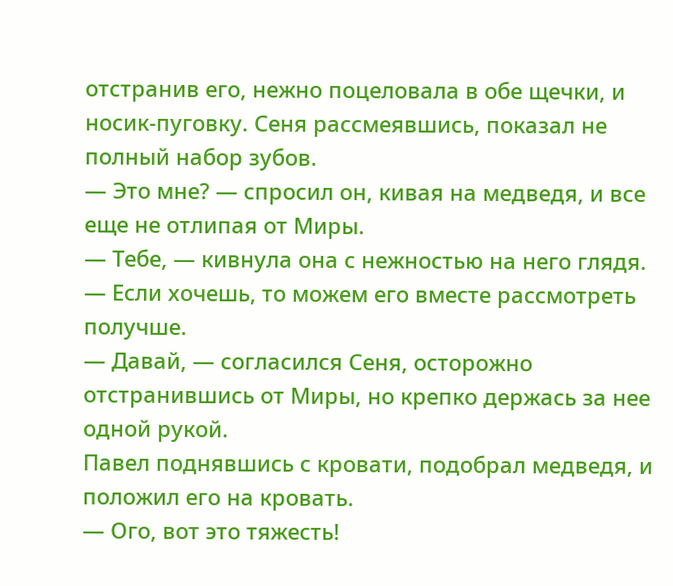отстранив его, нежно поцеловала в обе щечки, и носик-пуговку. Сеня рассмеявшись, показал не полный набор зубов.
— Это мне? — спросил он, кивая на медведя, и все еще не отлипая от Миры.
— Тебе, — кивнула она с нежностью на него глядя. — Если хочешь, то можем его вместе рассмотреть получше.
— Давай, — согласился Сеня, осторожно отстранившись от Миры, но крепко держась за нее одной рукой.
Павел поднявшись с кровати, подобрал медведя, и положил его на кровать.
— Ого, вот это тяжесть!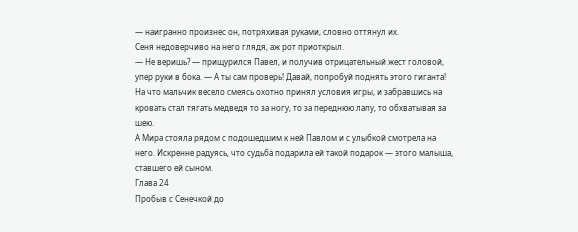— наигранно произнес он, потряхивая руками, словно оттянул их.
Сеня недоверчиво на него глядя, аж рот приоткрыл.
— Не веришь? — прищурился Павел, и получив отрицательный жест головой, упер руки в бока. — А ты сам проверь! Давай, попробуй поднять этого гиганта!
На что мальчик весело смеясь охотно принял условия игры, и забравшись на кровать стал тягать медведя то за ногу, то за переднюю лапу, то обхватывая за шею.
А Мира стояла рядом с подошедшим к ней Павлом и с улыбкой смотрела на него. Искренне радуясь, что судьба подарила ей такой подарок — этого малыша, ставшего ей сыном.
Глава 24
Пробыв с Сенечкой до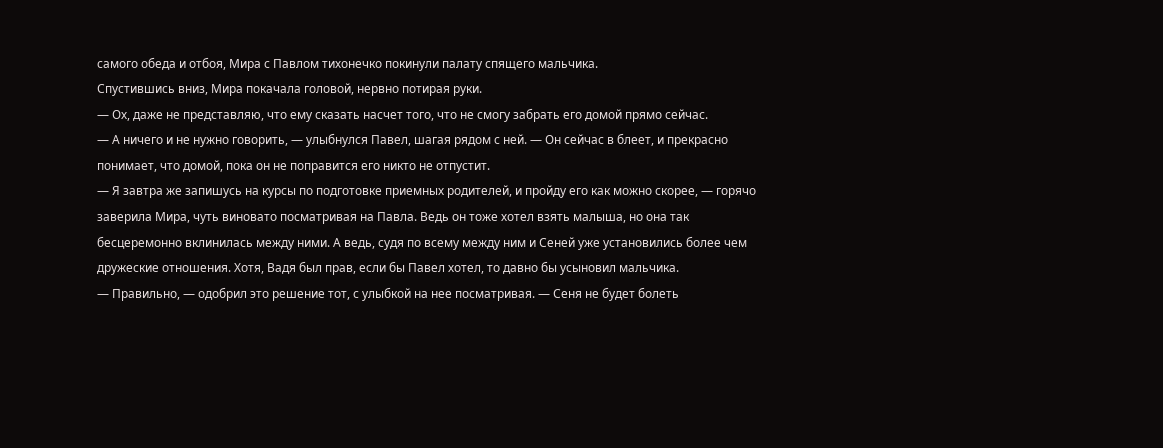самого обеда и отбоя, Мира с Павлом тихонечко покинули палату спящего мальчика.
Спустившись вниз, Мира покачала головой, нервно потирая руки.
— Ох, даже не представляю, что ему сказать насчет того, что не смогу забрать его домой прямо сейчас.
— А ничего и не нужно говорить, — улыбнулся Павел, шагая рядом с ней. — Он сейчас в блеет, и прекрасно понимает, что домой, пока он не поправится его никто не отпустит.
— Я завтра же запишусь на курсы по подготовке приемных родителей, и пройду его как можно скорее, — горячо заверила Мира, чуть виновато посматривая на Павла. Ведь он тоже хотел взять малыша, но она так бесцеремонно вклинилась между ними. А ведь, судя по всему между ним и Сеней уже установились более чем дружеские отношения. Хотя, Вадя был прав, если бы Павел хотел, то давно бы усыновил мальчика.
— Правильно, — одобрил это решение тот, с улыбкой на нее посматривая. — Сеня не будет болеть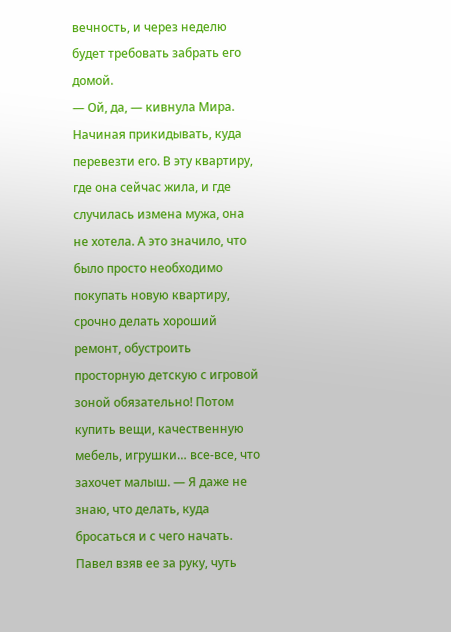вечность, и через неделю будет требовать забрать его домой.
— Ой, да, — кивнула Мира. Начиная прикидывать, куда перевезти его. В эту квартиру, где она сейчас жила, и где случилась измена мужа, она не хотела. А это значило, что было просто необходимо покупать новую квартиру, срочно делать хороший ремонт, обустроить просторную детскую с игровой зоной обязательно! Потом купить вещи, качественную мебель, игрушки… все-все, что захочет малыш. — Я даже не знаю, что делать, куда бросаться и с чего начать.
Павел взяв ее за руку, чуть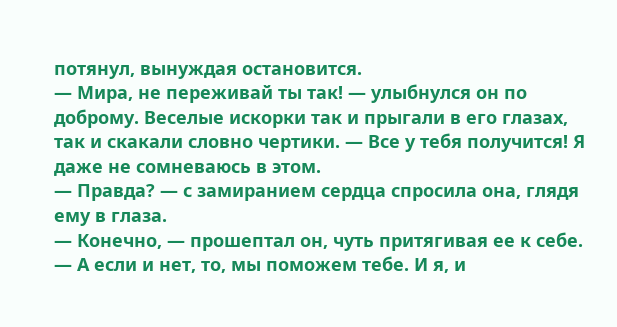потянул, вынуждая остановится.
— Мира, не переживай ты так! — улыбнулся он по доброму. Веселые искорки так и прыгали в его глазах, так и скакали словно чертики. — Все у тебя получится! Я даже не сомневаюсь в этом.
— Правда? — с замиранием сердца спросила она, глядя ему в глаза.
— Конечно, — прошептал он, чуть притягивая ее к себе. — А если и нет, то, мы поможем тебе. И я, и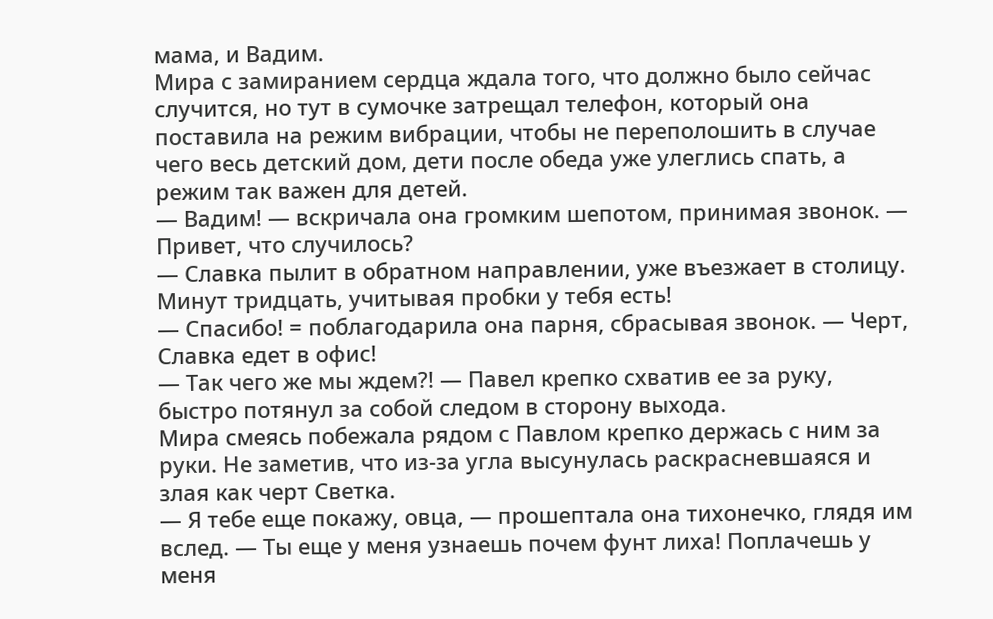мама, и Вадим.
Мира с замиранием сердца ждала того, что должно было сейчас случится, но тут в сумочке затрещал телефон, который она поставила на режим вибрации, чтобы не переполошить в случае чего весь детский дом, дети после обеда уже улеглись спать, а режим так важен для детей.
— Вадим! — вскричала она громким шепотом, принимая звонок. — Привет, что случилось?
— Славка пылит в обратном направлении, уже въезжает в столицу. Минут тридцать, учитывая пробки у тебя есть!
— Спасибо! = поблагодарила она парня, сбрасывая звонок. — Черт, Славка едет в офис!
— Так чего же мы ждем?! — Павел крепко схватив ее за руку, быстро потянул за собой следом в сторону выхода.
Мира смеясь побежала рядом с Павлом крепко держась с ним за руки. Не заметив, что из-за угла высунулась раскрасневшаяся и злая как черт Светка.
— Я тебе еще покажу, овца, — прошептала она тихонечко, глядя им вслед. — Ты еще у меня узнаешь почем фунт лиха! Поплачешь у меня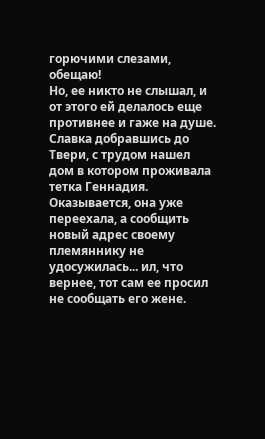горючими слезами, обещаю!
Но, ее никто не слышал, и от этого ей делалось еще противнее и гаже на душе.
Славка добравшись до Твери, с трудом нашел дом в котором проживала тетка Геннадия. Оказывается, она уже переехала, а сообщить новый адрес своему племяннику не удосужилась... ил, что вернее, тот сам ее просил не сообщать его жене.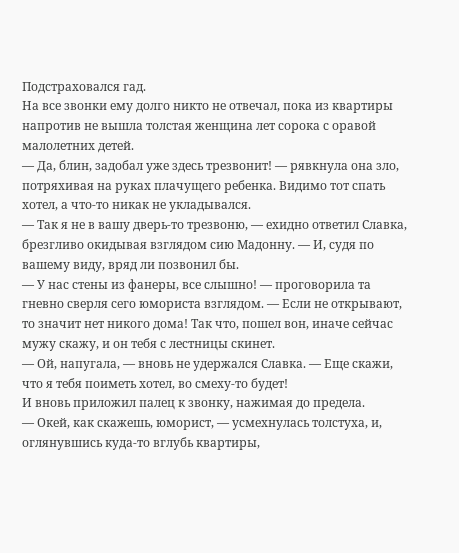Подстраховался гад.
На все звонки ему долго никто не отвечал, пока из квартиры напротив не вышла толстая женщина лет сорока с оравой малолетних детей.
— Да, блин, задобал уже здесь трезвонит! — рявкнула она зло, потряхивая на руках плачущего ребенка. Видимо тот спать хотел, а что-то никак не укладывался.
— Так я не в вашу дверь-то трезвоню, — ехидно ответил Славка, брезгливо окидывая взглядом сию Мадонну. — И, судя по вашему виду, вряд ли позвонил бы.
— У нас стены из фанеры, все слышно! — проговорила та гневно сверля сего юмориста взглядом. — Если не открывают, то значит нет никого дома! Так что, пошел вон, иначе сейчас мужу скажу, и он тебя с лестницы скинет.
— Ой, напугала, — вновь не удержался Славка. — Еще скажи, что я тебя поиметь хотел, во смеху-то будет!
И вновь приложил палец к звонку, нажимая до предела.
— Окей, как скажешь, юморист, — усмехнулась толстуха, и, оглянувшись куда-то вглубь квартиры,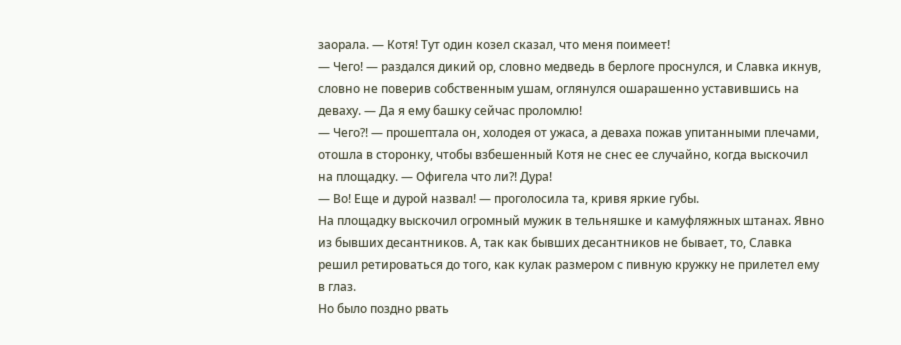заорала. — Котя! Тут один козел сказал, что меня поимеет!
— Чего! — раздался дикий ор, словно медведь в берлоге проснулся, и Славка икнув, словно не поверив собственным ушам, оглянулся ошарашенно уставившись на деваху. — Да я ему башку сейчас проломлю!
— Чего?! — прошептала он, холодея от ужаса, а деваха пожав упитанными плечами, отошла в сторонку, чтобы взбешенный Котя не снес ее случайно, когда выскочил на площадку. — Офигела что ли?! Дура!
— Во! Еще и дурой назвал! — проголосила та, кривя яркие губы.
На площадку выскочил огромный мужик в тельняшке и камуфляжных штанах. Явно из бывших десантников. А, так как бывших десантников не бывает, то, Славка решил ретироваться до того, как кулак размером с пивную кружку не прилетел ему в глаз.
Но было поздно рвать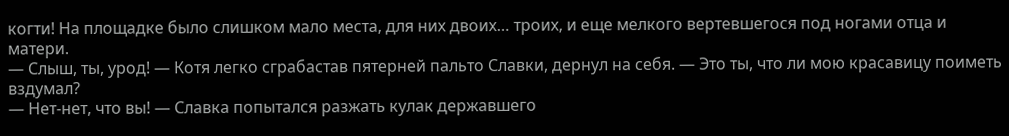когти! На площадке было слишком мало места, для них двоих… троих, и еще мелкого вертевшегося под ногами отца и матери.
— Слыш, ты, урод! — Котя легко сграбастав пятерней пальто Славки, дернул на себя. — Это ты, что ли мою красавицу поиметь вздумал?
— Нет-нет, что вы! — Славка попытался разжать кулак державшего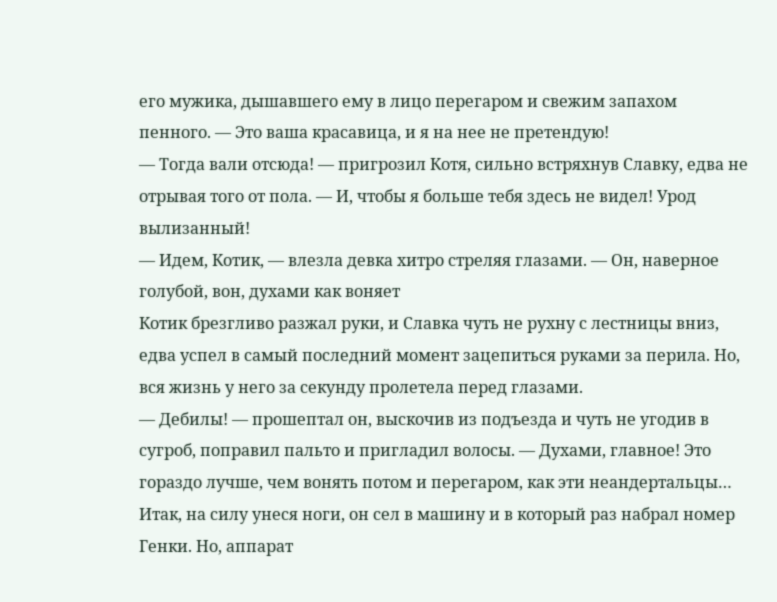его мужика, дышавшего ему в лицо перегаром и свежим запахом пенного. — Это ваша красавица, и я на нее не претендую!
— Тогда вали отсюда! — пригрозил Котя, сильно встряхнув Славку, едва не отрывая того от пола. — И, чтобы я больше тебя здесь не видел! Урод вылизанный!
— Идем, Котик, — влезла девка хитро стреляя глазами. — Он, наверное голубой, вон, духами как воняет
Котик брезгливо разжал руки, и Славка чуть не рухну с лестницы вниз, едва успел в самый последний момент зацепиться руками за перила. Но, вся жизнь у него за секунду пролетела перед глазами.
— Дебилы! — прошептал он, выскочив из подъезда и чуть не угодив в сугроб, поправил пальто и пригладил волосы. — Духами, главное! Это гораздо лучше, чем вонять потом и перегаром, как эти неандертальцы…
Итак, на силу унеся ноги, он сел в машину и в который раз набрал номер Генки. Но, аппарат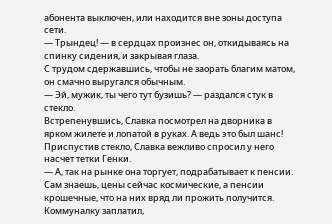абонента выключен, или находится вне зоны доступа сети.
— Трындец! — в сердцах произнес он, откидываясь на спинку сидения, и закрывая глаза.
С трудом сдержавшись, чтобы не заорать благим матом, он смачно выругался обычным.
— Эй, мужик, ты чего тут бузишь? — раздался стук в стекло.
Встрепенувшись, Славка посмотрел на дворника в ярком жилете и лопатой в руках. А ведь это был шанс!
Приспустив стекло, Славка вежливо спросил у него насчет тетки Генки.
— А, так на рынке она торгует, подрабатывает к пенсии. Сам знаешь, цены сейчас космические, а пенсии крошечные, что на них вряд ли прожить получится. Коммуналку заплатил,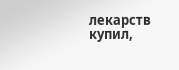лекарств купил,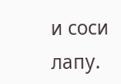и соси лапу.